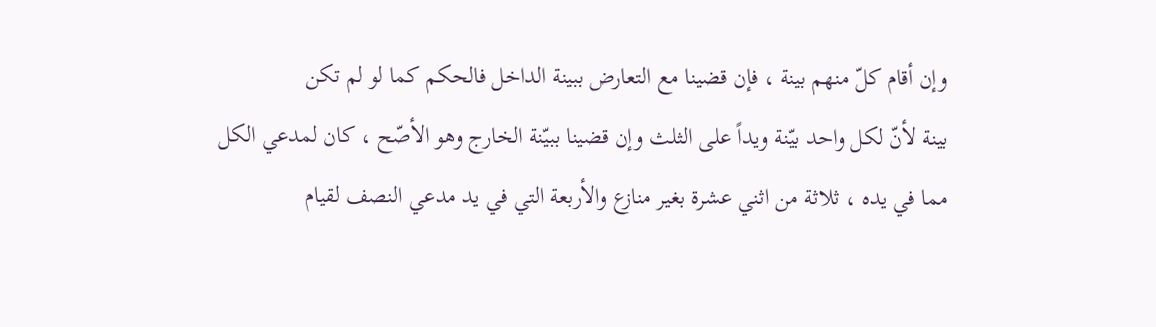وإن أقام كلّ منهم بينة ، فإن قضينا مع التعارض ببينة الداخل فالحكم كما لو لم تكن
بينة لأنّ لكل واحد بيّنة ويداً على الثلث وإن قضينا ببيّنة الخارج وهو الأصّح ، كان لمدعي الكل مما في يده ، ثلاثة من اثني عشرة بغير منازع والأربعة التي في يد مدعي النصف لقيام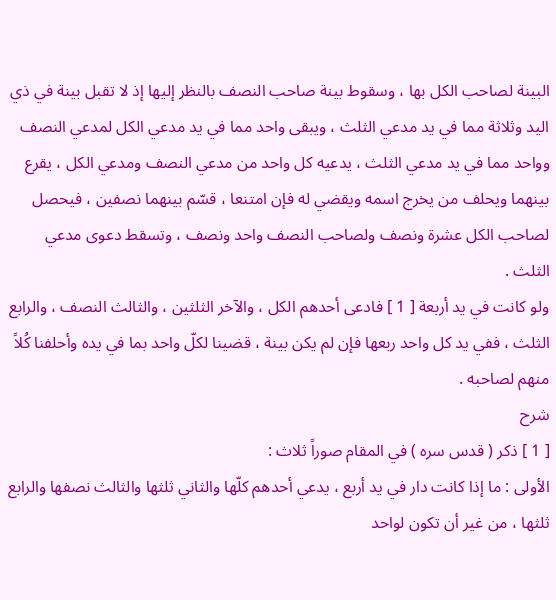البينة لصاحب الكل بها ، وسقوط بينة صاحب النصف بالنظر إليها إذ لا تقبل بينة في ذي اليد وثلاثة مما في يد مدعي الثلث ، ويبقى واحد مما في يد مدعي الكل لمدعي النصف وواحد مما في يد مدعي الثلث ، يدعيه كل واحد من مدعي النصف ومدعي الكل ، يقرع بينهما ويحلف من يخرج اسمه ويقضي له فإن امتنعا ، قسّم بينهما نصفين ، فيحصل لصاحب الكل عشرة ونصف ولصاحب النصف واحد ونصف ، وتسقط دعوى مدعي الثلث .
ولو كانت في يد أربعة [ 1 ] فادعى أحدهم الكل ، والآخر الثلثين ، والثالث النصف ، والرابع الثلث ، ففي يد كل واحد ربعها فإن لم يكن بينة ، قضينا لكلّ واحد بما في يده وأحلفنا كُلاً منهم لصاحبه .
شرح
[ 1 ] ذكر ( قدس سره ) في المقام صوراً ثلاث :
الأولى : ما إذا كانت دار في يد أربع ، يدعي أحدهم كلّها والثاني ثلثها والثالث نصفها والرابع ثلثها ، من غير أن تكون لواحد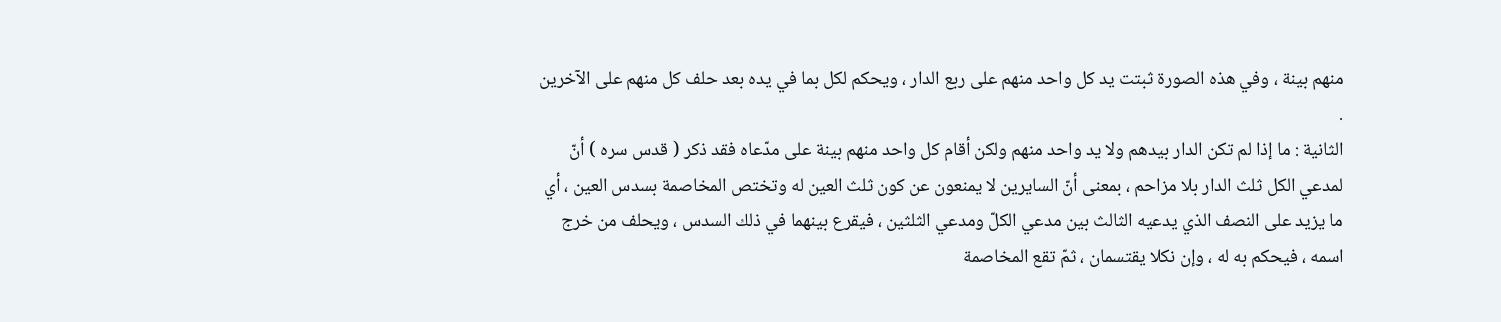منهم بينة ، وفي هذه الصورة ثبتت يد كل واحد منهم على ربع الدار ، ويحكم لكل بما في يده بعد حلف كل منهم على الآخرين .
الثانية : ما إذا لم تكن الدار بيدهم ولا يد واحد منهم ولكن أقام كل واحد منهم بينة على مدّعاه فقد ذكر ( قدس سره ) أنّ لمدعي الكل ثلث الدار بلا مزاحم ، بمعنى أنّ السايرين لا يمنعون عن كون ثلث العين له وتختص المخاصمة بسدس العين ، أي ما يزيد على النصف الذي يدعيه الثالث بين مدعي الكلّ ومدعي الثلثين ، فيقرع بينهما في ذلك السدس ، ويحلف من خرج اسمه ، فيحكم به له ، وإن نكلا يقتسمان ، ثمّ تقع المخاصمة